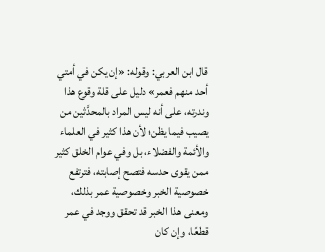قال ابن العربي: وقوله: «إن يكن في أمتي أحد منهم فعمر» دليل على قلة وقوع هذا وندرته، على أنه ليس المراد بالمحدَّثين من يصيب فيما يظن؛ لأن هذا كثير في العلماء والأئمة والفضلاء، بل وفي عوام الخلق كثير ممن يقوى حدسه فتصح إصابته، فترتفع خصوصية الخبر وخصوصية عمر بذلك، ومعنى هذا الخبر قد تحقق ووجد في عمر قطعًا، وإن كان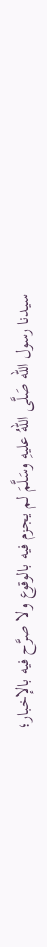سيدنا رسول الله صَلَّى اللهُ عليهِ وسَلَّمَ لم يجزم فيه بالوقوع ولا صرَّح فيه بالإخبار؛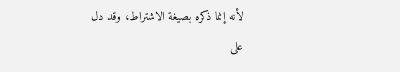لأنه إنما ذكره بصيغة الاشتراط، وقد دل على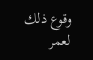وقوع ذلك لعمر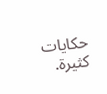حكايات كثيرة.